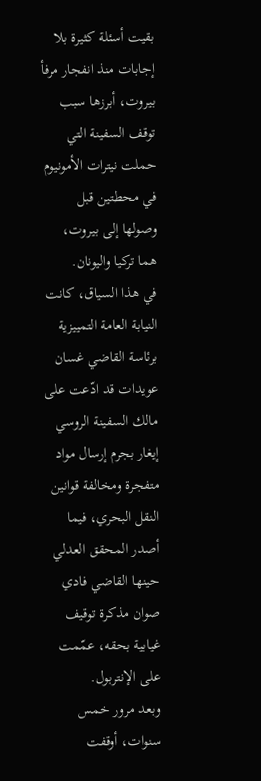بقيت أسئلة كثيرة بلا إجابات منذ انفجار مرفأ بيروت، أبرزها سبب توقف السفينة التي حملت نيترات الأمونيوم في محطتين قبل وصولها إلى بيروت، هما تركيا واليونان.
في هذا السياق، كانت النيابة العامة التمييزية برئاسة القاضي غسان عويدات قد ادّعت على مالك السفينة الروسي إيغار بجرم إرسال مواد متفجرة ومخالفة قوانين النقل البحري، فيما أصدر المحقق العدلي حينها القاضي فادي صوان مذكرة توقيف غيابية بحقه، عمّمت على الإنتربول.
وبعد مرور خمس سنوات، أوقفت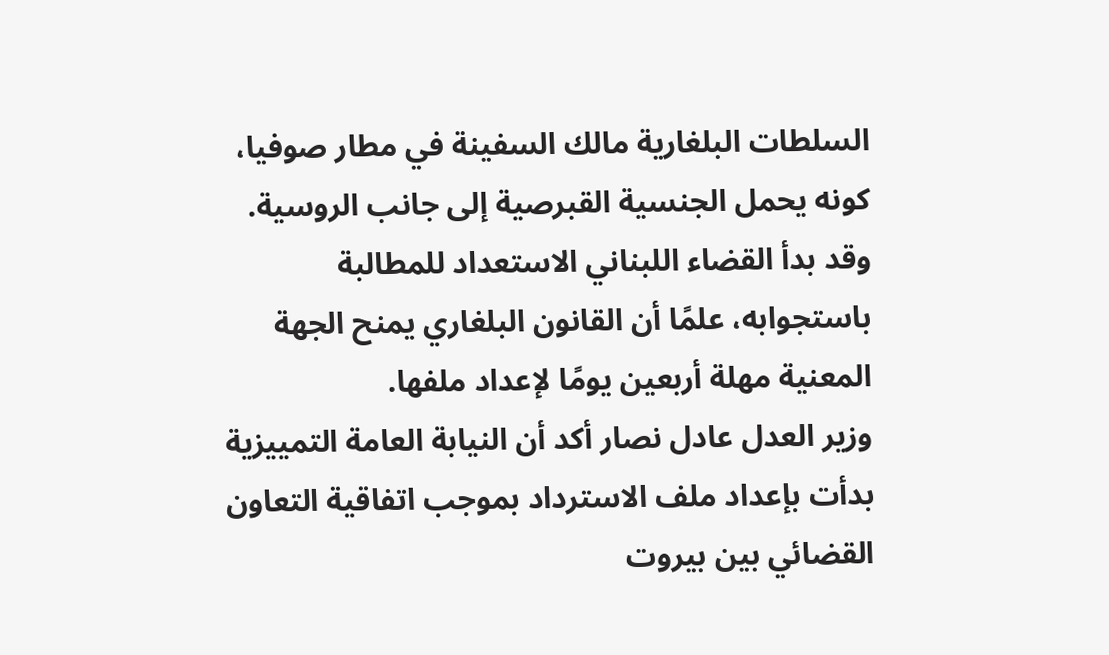السلطات البلغارية مالك السفينة في مطار صوفيا، كونه يحمل الجنسية القبرصية إلى جانب الروسية. وقد بدأ القضاء اللبناني الاستعداد للمطالبة باستجوابه، علمًا أن القانون البلغاري يمنح الجهة المعنية مهلة أربعين يومًا لإعداد ملفها.
وزير العدل عادل نصار أكد أن النيابة العامة التمييزية بدأت بإعداد ملف الاسترداد بموجب اتفاقية التعاون القضائي بين بيروت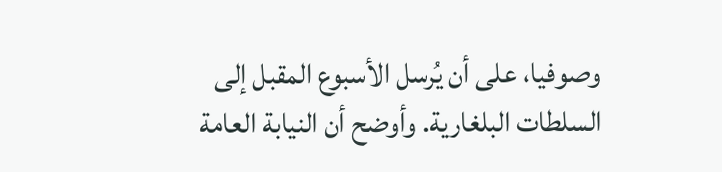وصوفيا، على أن يُرسل الأسبوع المقبل إلى السلطات البلغارية. وأوضح أن النيابة العامة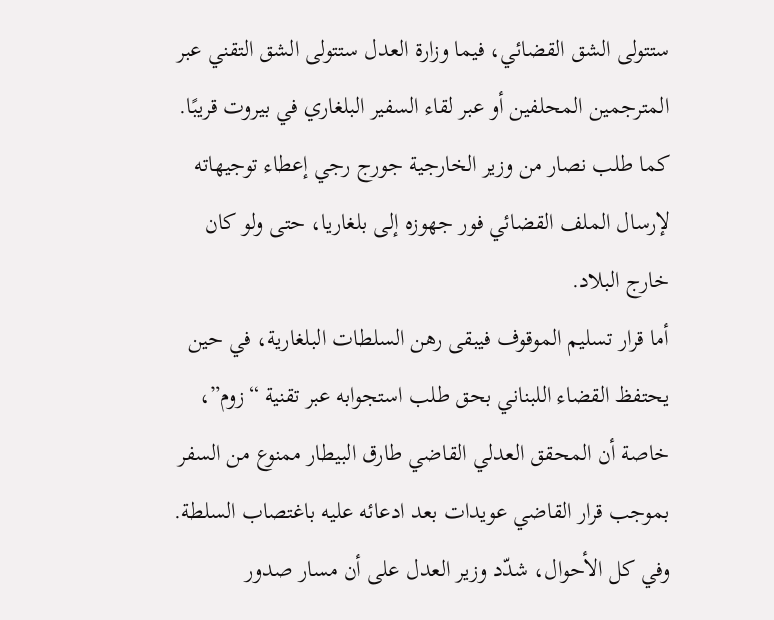ستتولى الشق القضائي، فيما وزارة العدل ستتولى الشق التقني عبر المترجمين المحلفين أو عبر لقاء السفير البلغاري في بيروت قريبًا.
كما طلب نصار من وزير الخارجية جورج رجي إعطاء توجيهاته لإرسال الملف القضائي فور جهوزه إلى بلغاريا، حتى ولو كان خارج البلاد.
أما قرار تسليم الموقوف فيبقى رهن السلطات البلغارية، في حين يحتفظ القضاء اللبناني بحق طلب استجوابه عبر تقنية “زوم”، خاصة أن المحقق العدلي القاضي طارق البيطار ممنوع من السفر بموجب قرار القاضي عويدات بعد ادعائه عليه باغتصاب السلطة.
وفي كل الأحوال، شدّد وزير العدل على أن مسار صدور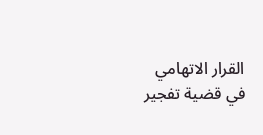القرار الاتهامي في قضية تفجير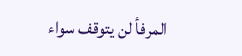المرفأ لن يتوقف سواء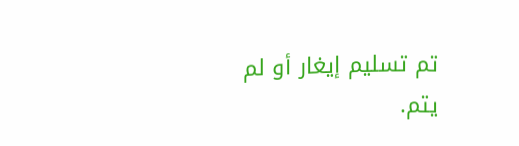تم تسليم إيغار أو لم يتم.